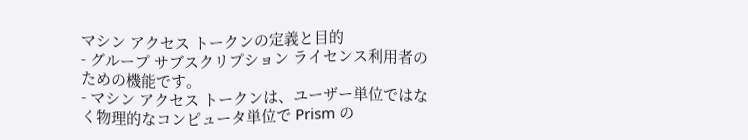マシン アクセス トークンの定義と目的
- グループ サブスクリプション ライセンス利用者のための機能です。
- マシン アクセス トークンは、ユーザー単位ではなく物理的なコンピュータ単位で Prism の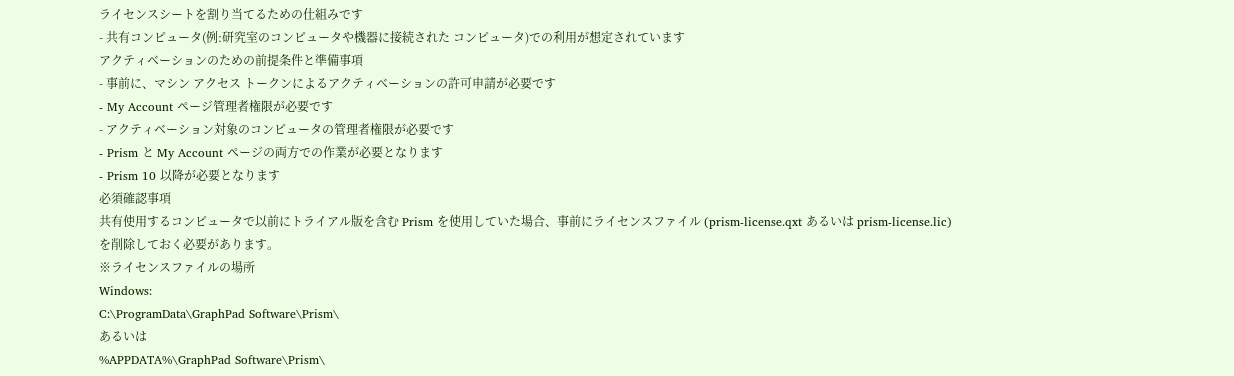ライセンスシートを割り当てるための仕組みです
- 共有コンピュータ(例:研究室のコンピュータや機器に接続された コンピュータ)での利用が想定されています
アクティベーションのための前提条件と準備事項
- 事前に、マシン アクセス トークンによるアクティベーションの許可申請が必要です
- My Account ページ管理者権限が必要です
- アクティベーション対象のコンピュータの管理者権限が必要です
- Prism と My Account ページの両方での作業が必要となります
- Prism 10 以降が必要となります
必須確認事項
共有使用するコンピュータで以前にトライアル版を含む Prism を使用していた場合、事前にライセンスファイル (prism-license.qxt あるいは prism-license.lic) を削除しておく必要があります。
※ライセンスファイルの場所
Windows:
C:\ProgramData\GraphPad Software\Prism\
あるいは
%APPDATA%\GraphPad Software\Prism\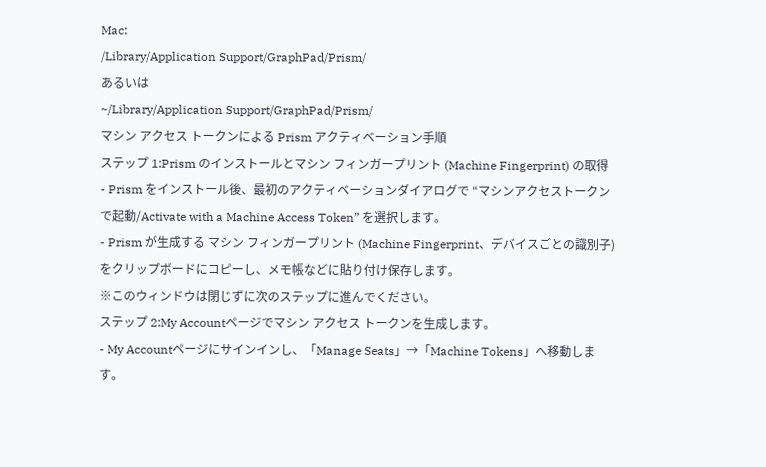Mac:
/Library/Application Support/GraphPad/Prism/
あるいは
~/Library/Application Support/GraphPad/Prism/
マシン アクセス トークンによる Prism アクティベーション手順
ステップ 1:Prism のインストールとマシン フィンガープリント (Machine Fingerprint) の取得
- Prism をインストール後、最初のアクティベーションダイアログで “マシンアクセストークンで起動/Activate with a Machine Access Token” を選択します。
- Prism が生成する マシン フィンガープリント (Machine Fingerprint、デバイスごとの識別子)をクリップボードにコピーし、メモ帳などに貼り付け保存します。
※このウィンドウは閉じずに次のステップに進んでください。
ステップ 2:My Accountページでマシン アクセス トークンを生成します。
- My Accountページにサインインし、「Manage Seats」→「Machine Tokens」へ移動します。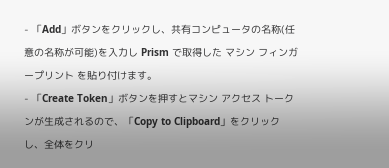- 「Add」ボタンをクリックし、共有コンピュータの名称(任意の名称が可能)を入力し Prism で取得した マシン フィンガープリント を貼り付けます。
- 「Create Token」ボタンを押すとマシン アクセス トークンが生成されるので、「Copy to Clipboard」をクリックし、全体をクリ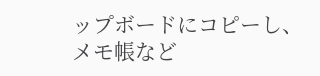ップボードにコピーし、メモ帳など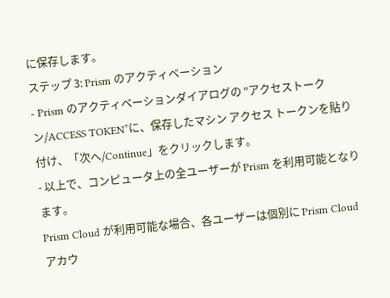に保存します。
ステップ 3: Prism のアクティベーション
- Prism のアクティベーションダイアログの ”アクセストークン/ACCESS TOKEN”に、保存したマシン アクセス トークンを貼り付け、「次へ/Continue」をクリックします。
- 以上で、コンピュータ上の全ユーザーが Prism を利用可能となります。
Prism Cloud が利用可能な場合、各ユーザーは個別に Prism Cloud アカウ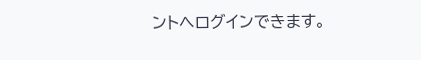ントへログインできます。